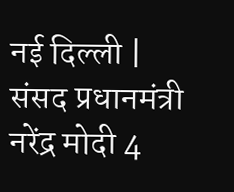नई दिल्ली | संसद प्रधानमंत्री नरेंद्र मोदी 4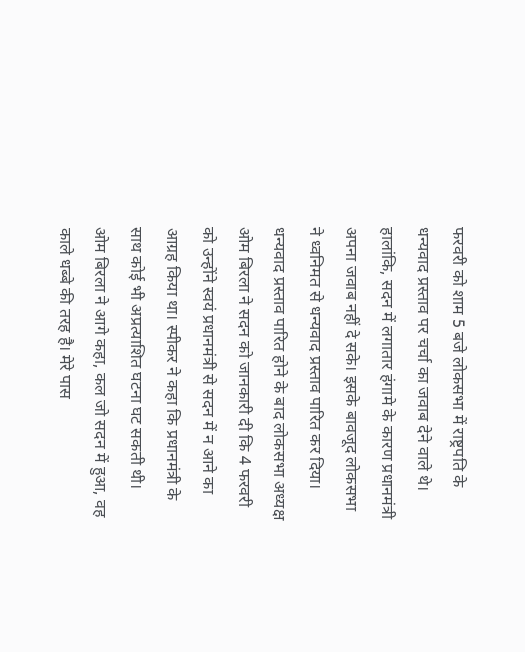फरवरी को शाम 5 बजे लोकसभा में राष्ट्रपति के धन्यवाद प्रस्ताव पर चर्चा का जवाब देने वाले थे। हालांकि, सदन में लगातार हंगामे के कारण प्रधानमंत्री अपना जवाब नहीं दे सके। इसके बावजूद लोकसभा ने ध्वनिमत से धन्यवाद प्रस्ताव पारित कर दिया।
धन्यवाद प्रस्ताव पारित होने के बाद लोकसभा अध्यक्ष ओम बिरला ने सदन को जानकारी दी कि 4 फरवरी को उन्होंने स्वयं प्रधानमंत्री से सदन में न आने का आग्रह किया था। स्पीकर ने कहा कि प्रधानमंत्री के साथ कोई भी अप्रत्याशित घटना घट सकती थी।
ओम बिरला ने आगे कहा, कल जो सदन में हुआ, वह काले धब्बे की तरह है। मेरे पास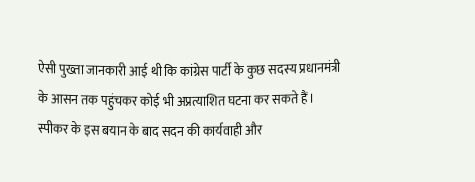ऐसी पुख्ता जानकारी आई थी कि कांग्रेस पार्टी के कुछ सदस्य प्रधानमंत्री के आसन तक पहुंचकर कोई भी अप्रत्याशित घटना कर सकते हैं।
स्पीकर के इस बयान के बाद सदन की कार्यवाही और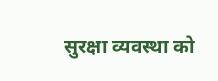सुरक्षा व्यवस्था को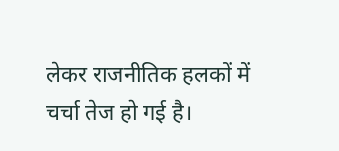लेकर राजनीतिक हलकों में चर्चा तेज हो गई है।